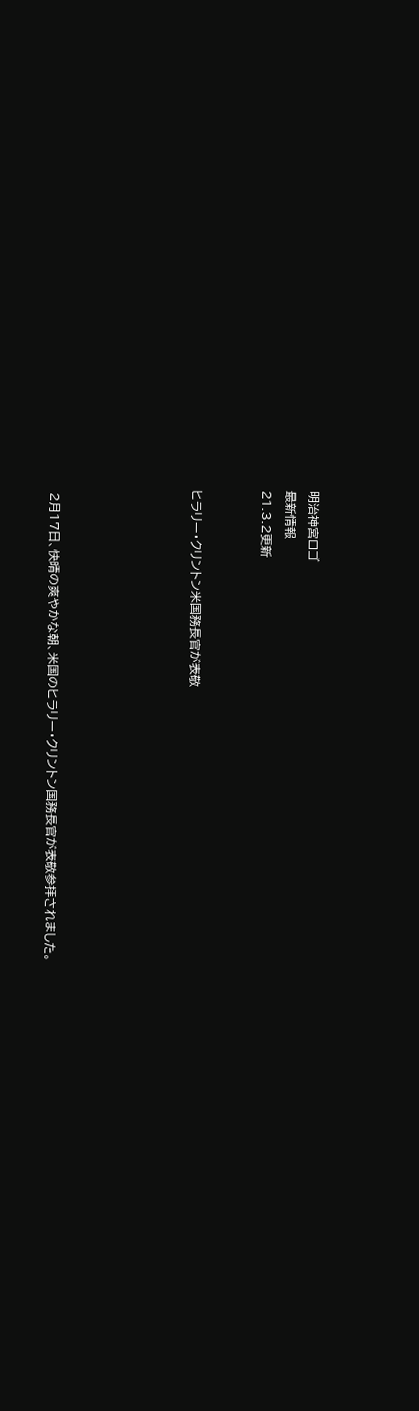明治神宮ロゴ
最新情報
21.3.2更新


ヒラリー・クリントン米国務長官が表敬





 2月17日、快晴の爽やかな朝、米国のヒラリー・クリントン国務長官が表敬参拝されました。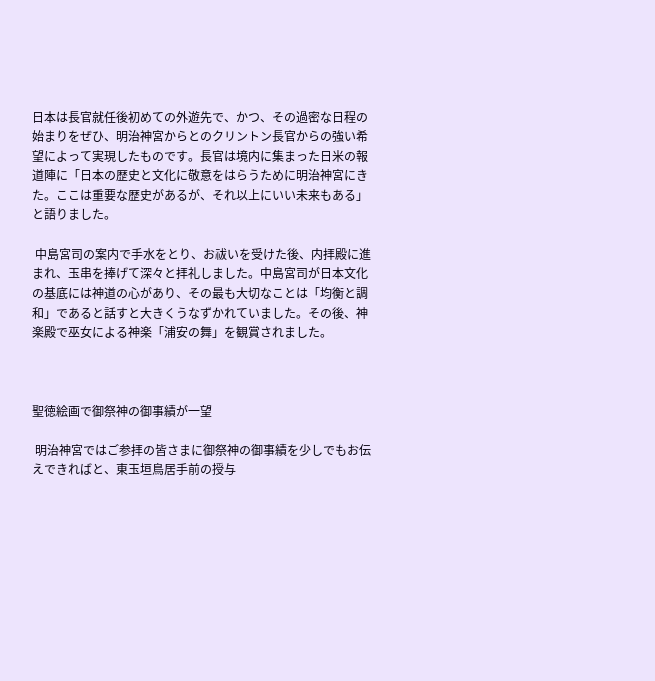日本は長官就任後初めての外遊先で、かつ、その過密な日程の始まりをぜひ、明治神宮からとのクリントン長官からの強い希望によって実現したものです。長官は境内に集まった日米の報道陣に「日本の歴史と文化に敬意をはらうために明治神宮にきた。ここは重要な歴史があるが、それ以上にいい未来もある」と語りました。

 中島宮司の案内で手水をとり、お祓いを受けた後、内拝殿に進まれ、玉串を捧げて深々と拝礼しました。中島宮司が日本文化の基底には神道の心があり、その最も大切なことは「均衡と調和」であると話すと大きくうなずかれていました。その後、神楽殿で巫女による神楽「浦安の舞」を観賞されました。



聖徳絵画で御祭神の御事績が一望

 明治神宮ではご参拝の皆さまに御祭神の御事績を少しでもお伝えできればと、東玉垣鳥居手前の授与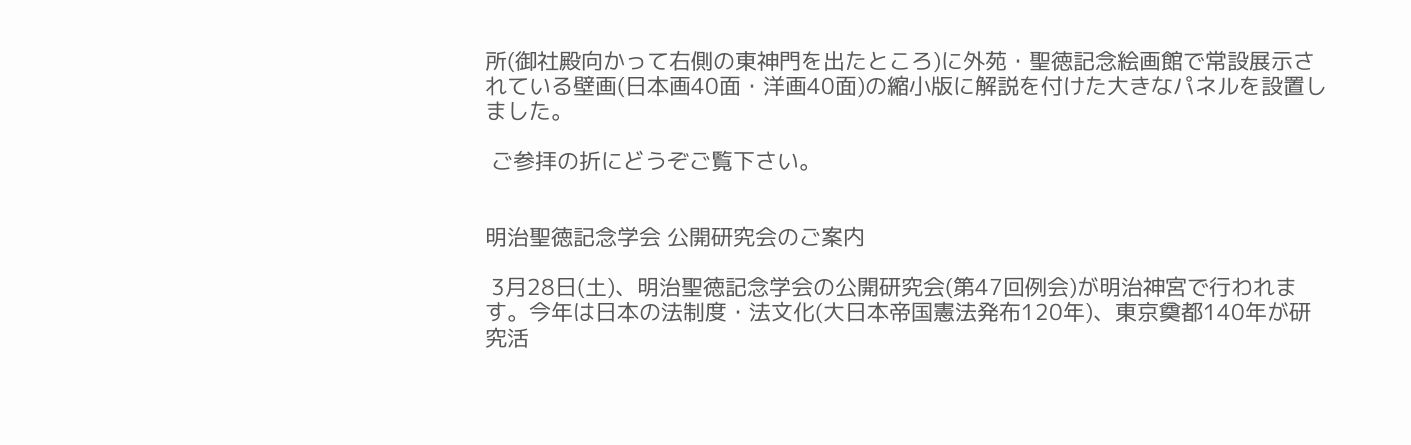所(御社殿向かって右側の東神門を出たところ)に外苑・聖徳記念絵画館で常設展示されている壁画(日本画40面・洋画40面)の縮小版に解説を付けた大きなパネルを設置しました。

 ご参拝の折にどうぞご覧下さい。


明治聖徳記念学会 公開研究会のご案内

 3月28日(土)、明治聖徳記念学会の公開研究会(第47回例会)が明治神宮で行われます。今年は日本の法制度・法文化(大日本帝国憲法発布120年)、東京奠都140年が研究活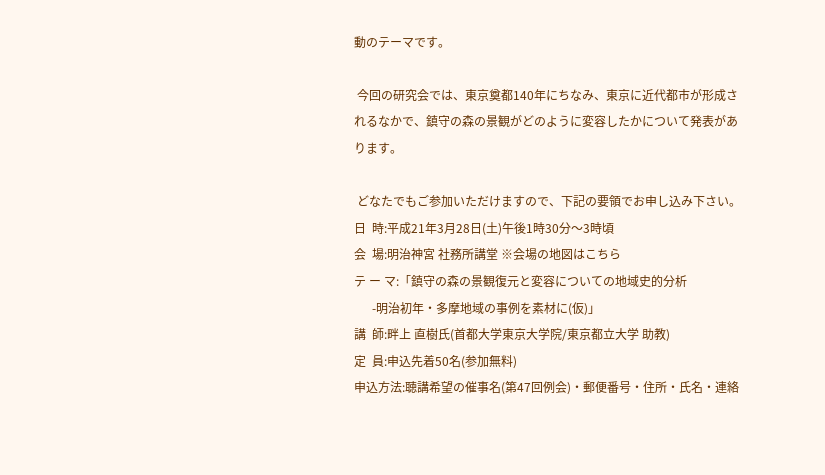動のテーマです。

 今回の研究会では、東京奠都140年にちなみ、東京に近代都市が形成されるなかで、鎮守の森の景観がどのように変容したかについて発表があります。

 どなたでもご参加いただけますので、下記の要領でお申し込み下さい。
日  時:平成21年3月28日(土)午後1時30分〜3時頃
会  場:明治神宮 社務所講堂 ※会場の地図はこちら
テ ー マ:「鎮守の森の景観復元と変容についての地域史的分析
      -明治初年・多摩地域の事例を素材に(仮)」
講  師:畔上 直樹氏(首都大学東京大学院/東京都立大学 助教)
定  員:申込先着50名(参加無料)
申込方法:聴講希望の催事名(第47回例会)・郵便番号・住所・氏名・連絡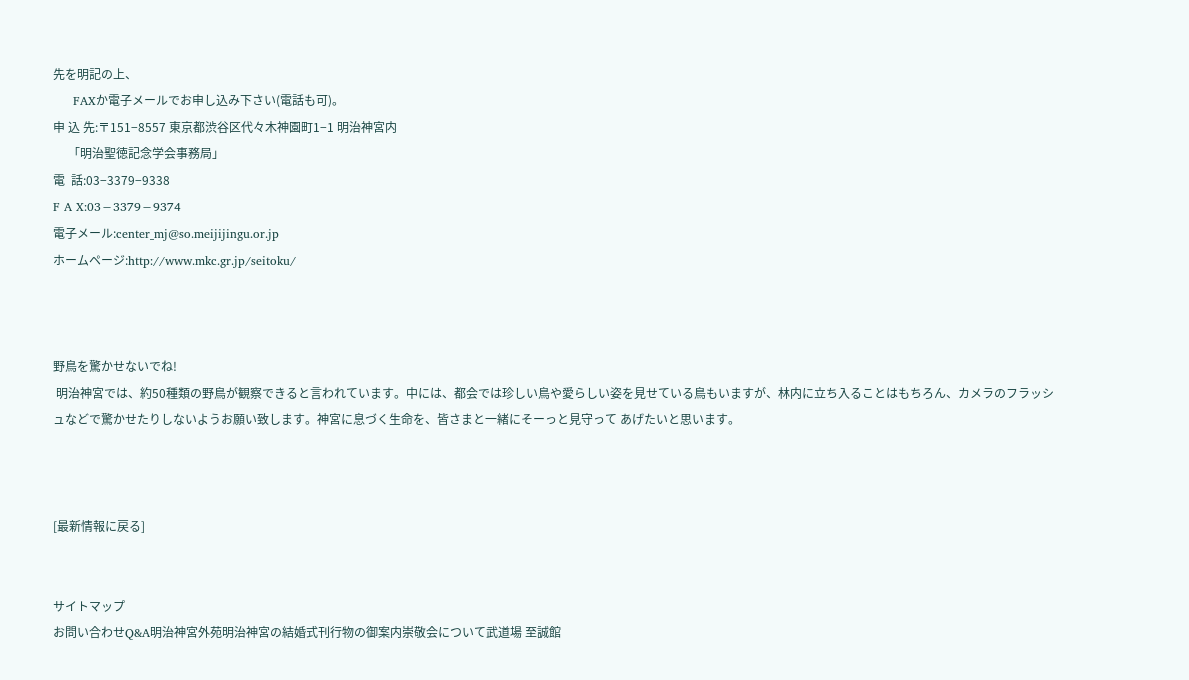先を明記の上、
     FAXか電子メールでお申し込み下さい(電話も可)。
申 込 先:〒151−8557 東京都渋谷区代々木神園町1−1 明治神宮内
     「明治聖徳記念学会事務局」
電  話:03−3379−9338
F A X:03−3379−9374
電子メール:center_mj@so.meijijingu.or.jp
ホームページ:http://www.mkc.gr.jp/seitoku/



野鳥を驚かせないでね!
 明治神宮では、約50種類の野鳥が観察できると言われています。中には、都会では珍しい鳥や愛らしい姿を見せている鳥もいますが、林内に立ち入ることはもちろん、カメラのフラッシュなどで驚かせたりしないようお願い致します。神宮に息づく生命を、皆さまと一緒にそーっと見守って あげたいと思います。



[最新情報に戻る]


サイトマップ
お問い合わせQ&A明治神宮外苑明治神宮の結婚式刊行物の御案内崇敬会について武道場 至誠館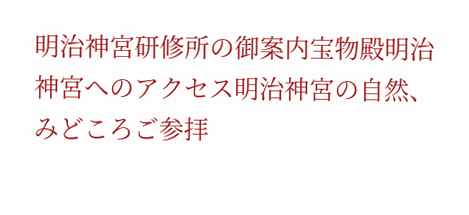明治神宮研修所の御案内宝物殿明治神宮へのアクセス明治神宮の自然、みどころご参拝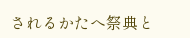されるかたへ祭典と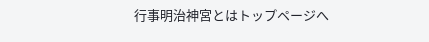行事明治神宮とはトップページへ